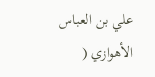علي بن العباس الأهوازي (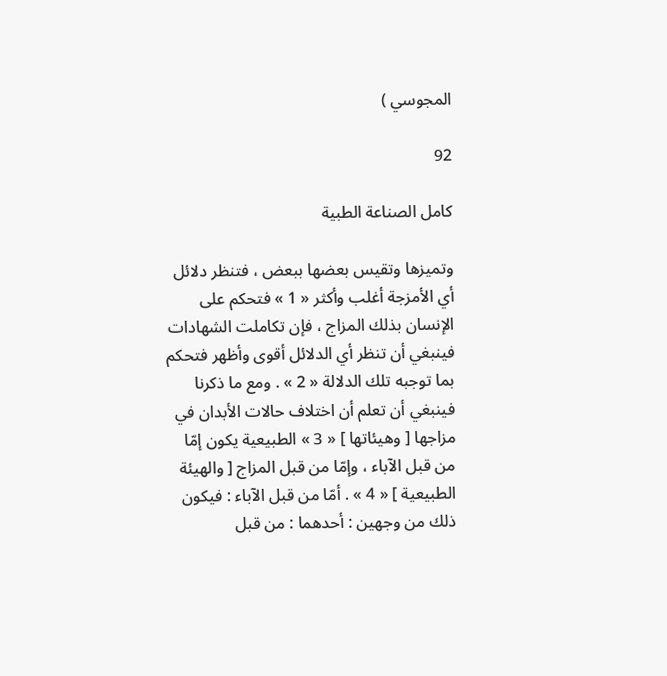المجوسي )

92

كامل الصناعة الطبية

وتميزها وتقيس بعضها ببعض ، فتنظر دلائل أي الأمزجة أغلب وأكثر « 1 » فتحكم على الإنسان بذلك المزاج ، فإن تكاملت الشهادات فينبغي أن تنظر أي الدلائل أقوى وأظهر فتحكم بما توجبه تلك الدلالة « 2 » . ومع ما ذكرنا فينبغي أن تعلم أن اختلاف حالات الأبدان في مزاجها [ وهيئاتها ] « 3 » الطبيعية يكون إمّا من قبل الآباء ، وإمّا من قبل المزاج [ والهيئة الطبيعية ] « 4 » . أمّا من قبل الآباء : فيكون ذلك من وجهين : أحدهما : من قبل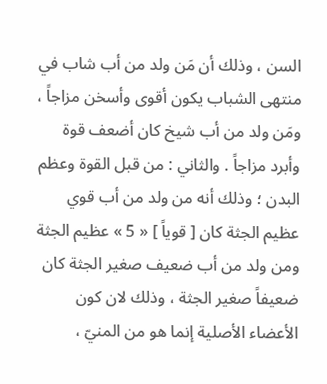السن ، وذلك أن مَن ولد من أب شاب في منتهى الشباب يكون أقوى وأسخن مزاجاً ، ومَن ولد من أب شيخ كان أضعف قوة وأبرد مزاجاً . والثاني : من قبل القوة وعظم البدن ؛ وذلك أنه من ولد من أب قوي عظيم الجثة كان [ قوياً ] « 5 » عظيم الجثة ومن ولد من أب ضعيف صغير الجثة كان ضعيفاً صغير الجثة ، وذلك لان كون الأعضاء الأصلية إنما هو من المنيّ ،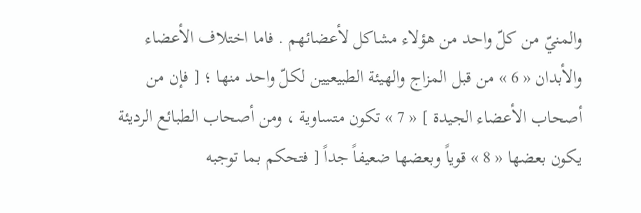والمنيّ من كلّ واحد من هؤلاء مشاكل لأعضائهم . فاما اختلاف الأعضاء والأبدان « 6 » من قبل المزاج والهيئة الطبيعيين لكلّ واحد منها ؛ [ فإن من أصحاب الأعضاء الجيدة ] « 7 » تكون متساوية ، ومن أصحاب الطبائع الرديئة يكون بعضها « 8 » قوياً وبعضها ضعيفاً جداً [ فتحكم بما توجبه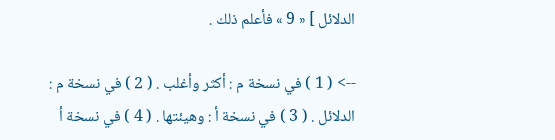الدلائل ] « 9 » فأعلم ذلك .

--> ( 1 ) في نسخة م : أكثر وأغلب . ( 2 ) في نسخة م : الدلائل . ( 3 ) في نسخة أ : وهيئتها . ( 4 ) في نسخة أ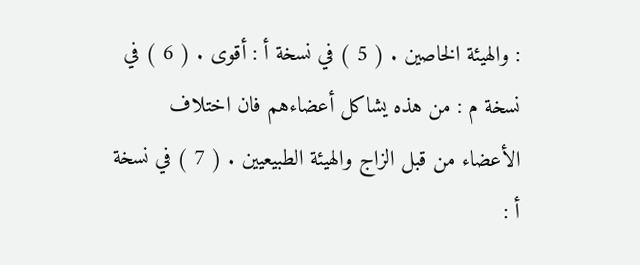: والهيئة الخاصين . ( 5 ) في نسخة أ : أقوى . ( 6 ) في نسخة م : من هذه يشاكل أعضاءهم فان اختلاف الأعضاء من قبل الزاج والهيئة الطبيعيين . ( 7 ) في نسخة أ :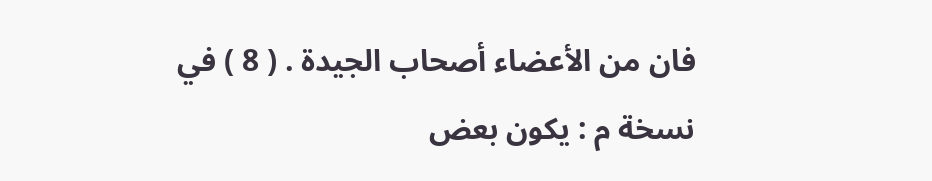فان من الأعضاء أصحاب الجيدة . ( 8 ) في نسخة م : يكون بعض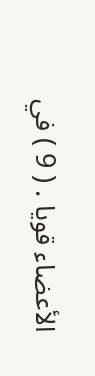الأعضاء قويا . ( 9 ) في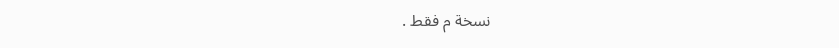نسخة م فقط .